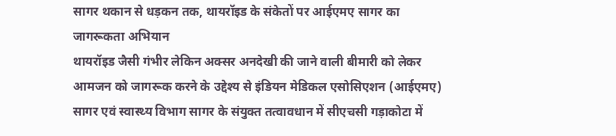सागर थकान से धड़कन तक, थायरॉइड के संकेतों पर आईएमए सागर का जागरूकता अभियान
थायरॉइड जैसी गंभीर लेकिन अक्सर अनदेखी की जाने वाली बीमारी को लेकर आमजन को जागरूक करने के उद्देश्य से इंडियन मेडिकल एसोसिएशन (आईएमए) सागर एवं स्वास्थ्य विभाग सागर के संयुक्त तत्वावधान में सीएचसी गड़ाकोटा में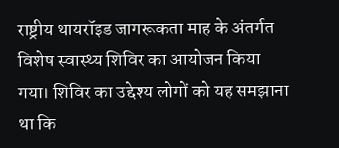राष्ट्रीय थायरॉइड जागरूकता माह के अंतर्गत विशेष स्वास्थ्य शिविर का आयोजन किया गया। शिविर का उद्देश्य लोगों को यह समझाना था कि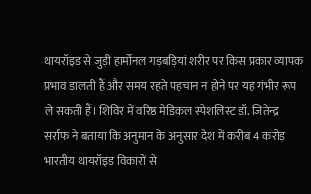थायरॉइड से जुड़ी हार्मोनल गड़बड़ियां शरीर पर किस प्रकार व्यापक प्रभाव डालती हैं और समय रहते पहचान न होने पर यह गंभीर रूप ले सकती हैं। शिविर में वरिष्ठ मेडिकल स्पेशलिस्ट डॉ. जितेन्द्र सर्राफ ने बताया कि अनुमान के अनुसार देश में करीब 4 करोड़ भारतीय थायरॉइड विकारों से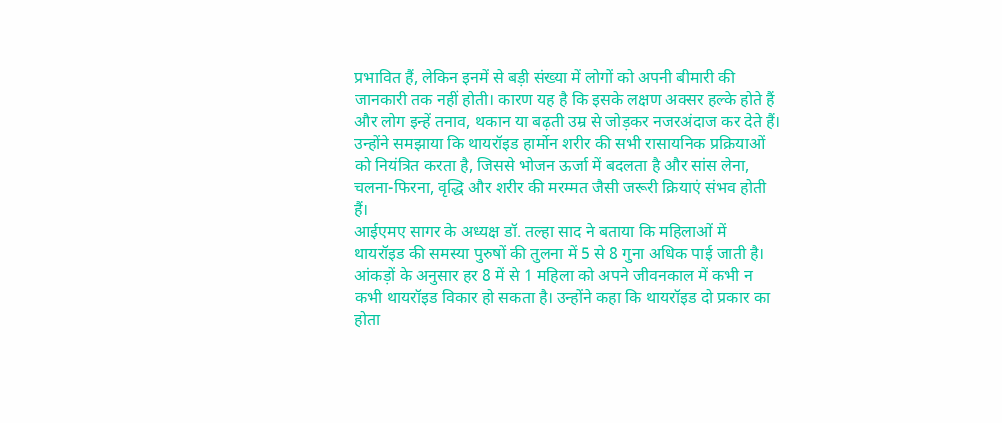प्रभावित हैं, लेकिन इनमें से बड़ी संख्या में लोगों को अपनी बीमारी की जानकारी तक नहीं होती। कारण यह है कि इसके लक्षण अक्सर हल्के होते हैं और लोग इन्हें तनाव, थकान या बढ़ती उम्र से जोड़कर नजरअंदाज कर देते हैं। उन्होंने समझाया कि थायरॉइड हार्मोन शरीर की सभी रासायनिक प्रक्रियाओं को नियंत्रित करता है, जिससे भोजन ऊर्जा में बदलता है और सांस लेना, चलना-फिरना, वृद्धि और शरीर की मरम्मत जैसी जरूरी क्रियाएं संभव होती हैं।
आईएमए सागर के अध्यक्ष डॉ. तल्हा साद ने बताया कि महिलाओं में थायरॉइड की समस्या पुरुषों की तुलना में 5 से 8 गुना अधिक पाई जाती है। आंकड़ों के अनुसार हर 8 में से 1 महिला को अपने जीवनकाल में कभी न कभी थायरॉइड विकार हो सकता है। उन्होंने कहा कि थायरॉइड दो प्रकार का होता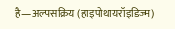है—अल्पसक्रिय (हाइपोथायरॉइडिज्म)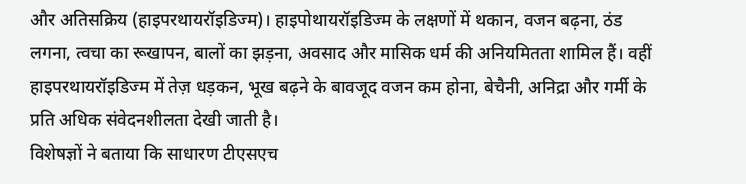और अतिसक्रिय (हाइपरथायरॉइडिज्म)। हाइपोथायरॉइडिज्म के लक्षणों में थकान, वजन बढ़ना, ठंड लगना, त्वचा का रूखापन, बालों का झड़ना, अवसाद और मासिक धर्म की अनियमितता शामिल हैं। वहीं हाइपरथायरॉइडिज्म में तेज़ धड़कन, भूख बढ़ने के बावजूद वजन कम होना, बेचैनी, अनिद्रा और गर्मी के प्रति अधिक संवेदनशीलता देखी जाती है।
विशेषज्ञों ने बताया कि साधारण टीएसएच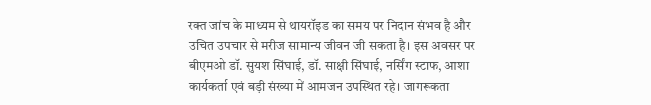रक्त जांच के माध्यम से थायरॉइड का समय पर निदान संभव है और उचित उपचार से मरीज सामान्य जीवन जी सकता है। इस अवसर पर बीएमओ डॉ. सुयश सिंघाई, डॉ. साक्षी सिंघाई, नर्सिंग स्टाफ, आशा कार्यकर्ता एवं बड़ी संख्या में आमजन उपस्थित रहे। जागरूकता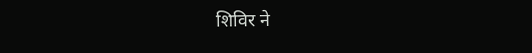शिविर ने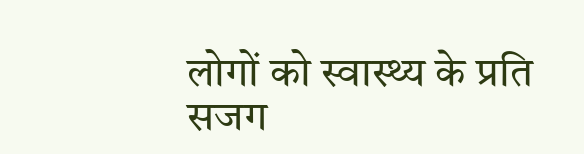लोगों को स्वास्थ्य के प्रति सजग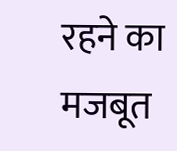रहने का मजबूत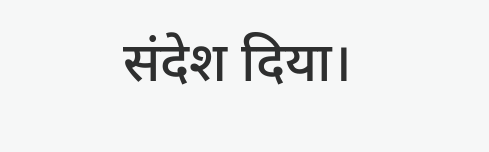संदेश दिया।